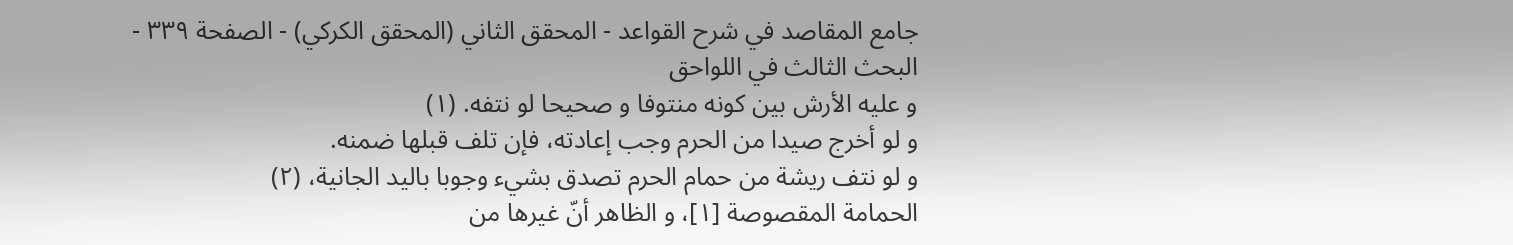جامع المقاصد في شرح القواعد - المحقق الثاني (المحقق الكركي) - الصفحة ٣٣٩ - البحث الثالث في اللواحق
و عليه الأرش بين كونه منتوفا و صحيحا لو نتفه. (١)
و لو أخرج صيدا من الحرم وجب إعادته، فإن تلف قبلها ضمنه.
و لو نتف ريشة من حمام الحرم تصدق بشيء وجوبا باليد الجانية، (٢)
الحمامة المقصوصة [١]، و الظاهر أنّ غيرها من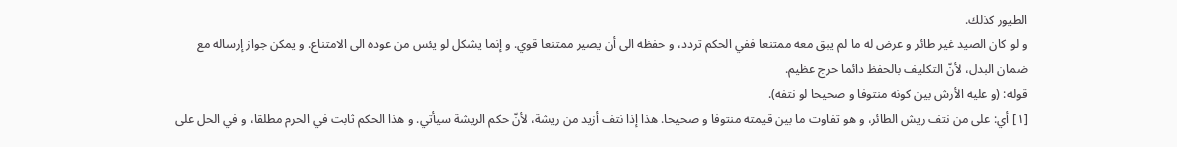الطيور كذلك.
و لو كان الصيد غير طائر و عرض له ما لم يبق معه ممتنعا ففي الحكم تردد، و حفظه الى أن يصير ممتنعا قوي. و إنما يشكل لو يئس من عوده الى الامتناع. و يمكن جواز إرساله مع ضمان البدل، لأنّ التكليف بالحفظ دائما حرج عظيم.
قوله: (و عليه الأرش بين كونه منتوفا و صحيحا لو نتفه).
[١] أي: على من نتف ريش الطائر، و هو تفاوت ما بين قيمته منتوفا و صحيحا. هذا إذا نتف أزيد من ريشة، لأنّ حكم الريشة سيأتي. و هذا الحكم ثابت في الحرم مطلقا، و في الحل على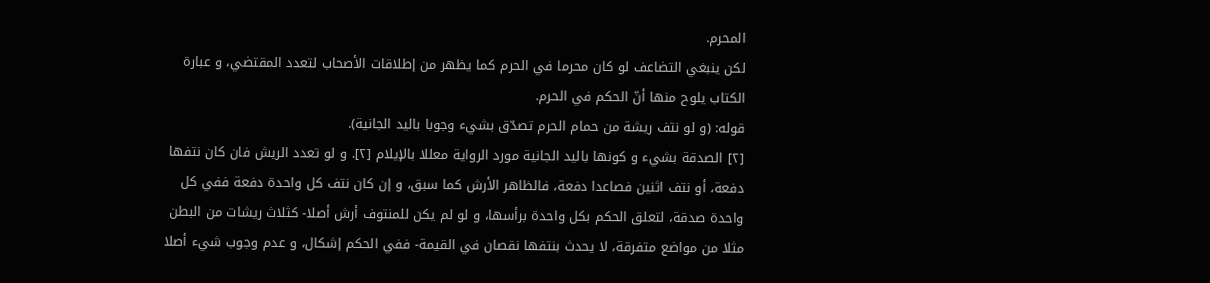المحرم.
لكن ينبغي التضاعف لو كان محرما في الحرم كما يظهر من إطلاقات الأصحاب لتعدد المقتضي، و عبارة الكتاب يلوح منها أنّ الحكم في الحرم.
قوله: (و لو نتف ريشة من حمام الحرم تصدّق بشيء وجوبا باليد الجانية).
[٢] الصدقة بشيء و كونها باليد الجانية مورد الرواية معللا بالإيلام [٢]. و لو تعدد الريش فان كان نتفها دفعة، أو نتف اثنين فصاعدا دفعة، فالظاهر الأرش كما سبق، و إن كان نتف كل واحدة دفعة ففي كل واحدة صدقة، لتعلق الحكم بكل واحدة برأسها، و لو لم يكن للمنتوف أرش أصلا- كثلاث ريشات من البطن مثلا من مواضع متفرقة، لا يحدث بنتفها نقصان في القيمة- ففي الحكم إشكال، و عدم وجوب شيء أصلا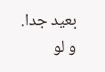بعيد جدا.
و لو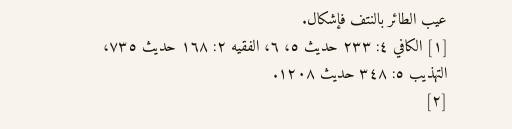عيب الطائر بالنتف فإشكال.
[١] الكافي ٤: ٢٣٣ حديث ٥، ٦، الفقيه ٢: ١٦٨ حديث ٧٣٥، التهذيب ٥: ٣٤٨ حديث ١٢٠٨.
[٢]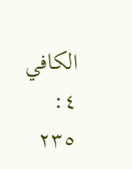الكافي ٤: ٢٣٥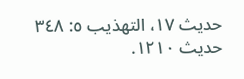حديث ١٧، التهذيب ٥: ٣٤٨ حديث ١٢١٠.